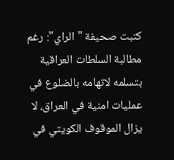كتبت صحيفة "الراي": رغم مطالبة السلطات العراقية بتسلمه لاتهامه بالضلوع في عمليات امنية في العراق، لا يزال الموقوف الكويتي في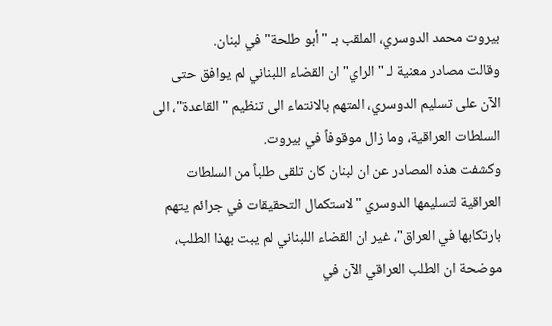بيروت محمد الدوسري، الملقب بـ "أبو طلحة" في لبنان.
وقالت مصادر معنية لـ "الراي" ان القضاء اللبناني لم يوافق حتى الآن على تسليم الدوسري، المتهم بالانتماء الى تنظيم "القاعدة"، الى السلطات العراقية، وما زال موقوفاً في بيروت.
وكشفت هذه المصادر عن ان لبنان كان تلقى طلباً من السلطات العراقية لتسليمها الدوسري "لاستكمال التحقيقات في جرائم يتهم بارتكابها في العراق"، غير ان القضاء اللبناني لم يبت بهذا الطلب، موضحة ان الطلب العراقي الآن في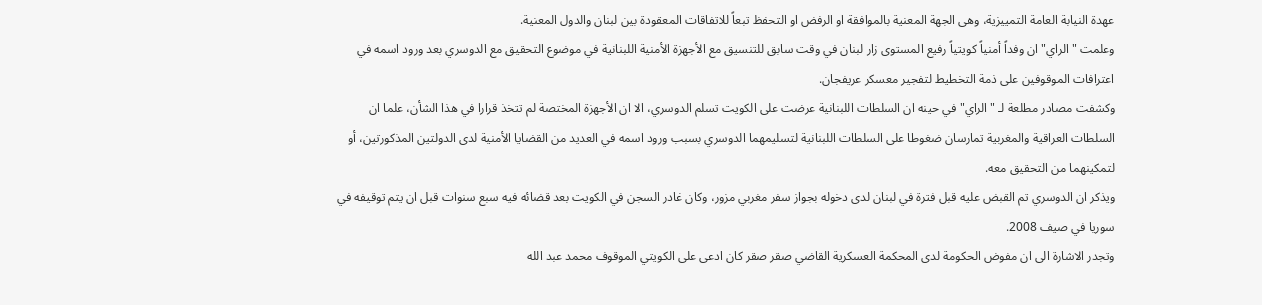عهدة النيابة العامة التمييزية، وهى الجهة المعنية بالموافقة او الرفض او التحفظ تبعاً للاتفاقات المعقودة بين لبنان والدول المعنية.
وعلمت "الراي" ان وفداً أمنياً كويتياً رفيع المستوى زار لبنان في وقت سابق للتنسيق مع الأجهزة الأمنية اللبنانية في موضوع التحقيق مع الدوسري بعد ورود اسمه في اعترافات الموقوفين على ذمة التخطيط لتفجير معسكر عريفجان.
وكشفت مصادر مطلعة لـ "الراي" في حينه ان السلطات اللبنانية عرضت على الكويت تسلم الدوسري، الا ان الأجهزة المختصة لم تتخذ قرارا في هذا الشأن، علما ان السلطات العراقية والمغربية تمارسان ضغوطا على السلطات اللبنانية لتسليمهما الدوسري بسبب ورود اسمه في العديد من القضايا الأمنية لدى الدولتين المذكورتين، أو لتمكينهما من التحقيق معه.
ويذكر ان الدوسري تم القبض عليه قبل فترة في لبنان لدى دخوله بجواز سفر مغربي مزور، وكان غادر السجن في الكويت بعد قضائه فيه سبع سنوات قبل ان يتم توقيفه في سوريا في صيف 2008.
وتجدر الاشارة الى ان مفوض الحكومة لدى المحكمة العسكرية القاضي صقر صقر كان ادعى على الكويتي الموقوف محمد عبد الله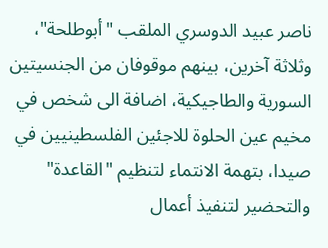ناصر عبيد الدوسري الملقب "أبوطلحة"، وثلاثة آخرين، بينهم موقوفان من الجنسيتين السورية والطاجيكية، اضافة الى شخص في مخيم عين الحلوة للاجئين الفلسطينيين في صيدا، بتهمة الانتماء لتنظيم "القاعدة" والتحضير لتنفيذ أعمال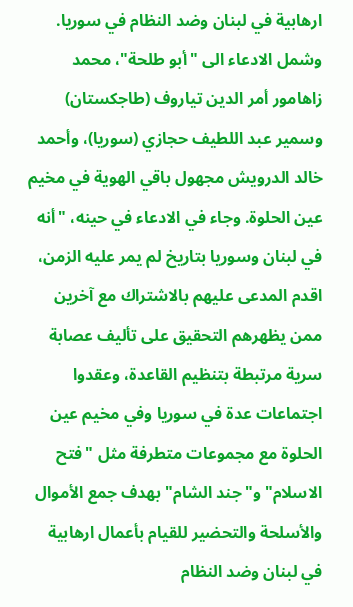ارهابية في لبنان وضد النظام في سوريا.
وشمل الادعاء الى "أبو طلحة"، محمد زاهامور أمر الدين تياروف (طاجكستان) وسمير عبد اللطيف حجازي (سوريا)، وأحمد خالد الدرويش مجهول باقي الهوية في مخيم عين الحلوة. وجاء في الادعاء في حينه، "أنه في لبنان وسوريا بتاريخ لم يمر عليه الزمن، اقدم المدعى عليهم بالاشتراك مع آخرين ممن يظهرهم التحقيق على تأليف عصابة سرية مرتبطة بتنظيم القاعدة، وعقدوا اجتماعات عدة في سوريا وفي مخيم عين الحلوة مع مجموعات متطرفة مثل "فتح الاسلام" و"جند الشام" بهدف جمع الأموال والأسلحة والتحضير للقيام بأعمال ارهابية في لبنان وضد النظام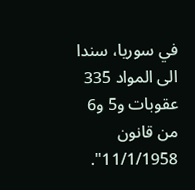في سوريا، سندا الى المواد 335 عقوبات و5 و6 من قانون 11/1/1958".